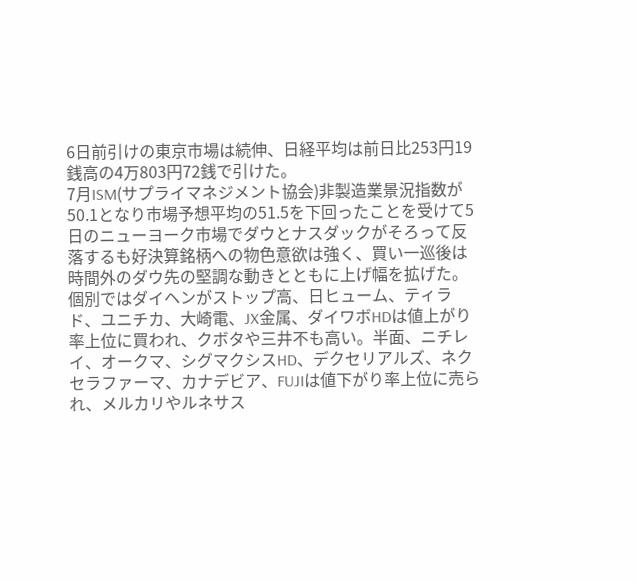6日前引けの東京市場は続伸、日経平均は前日比253円19銭高の4万803円72銭で引けた。
7月ISM(サプライマネジメント協会)非製造業景況指数が50.1となり市場予想平均の51.5を下回ったことを受けて5日のニューヨーク市場でダウとナスダックがそろって反落するも好決算銘柄への物色意欲は強く、買い一巡後は時間外のダウ先の堅調な動きとともに上げ幅を拡げた。
個別ではダイヘンがストップ高、日ヒューム、ティラド、ユニチカ、大崎電、JX金属、ダイワボHDは値上がり率上位に買われ、クボタや三井不も高い。半面、ニチレイ、オークマ、シグマクシスHD、デクセリアルズ、ネクセラファーマ、カナデビア、FUJIは値下がり率上位に売られ、メルカリやルネサス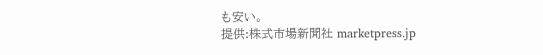も安い。
提供:株式市場新聞社 marketpress.jp